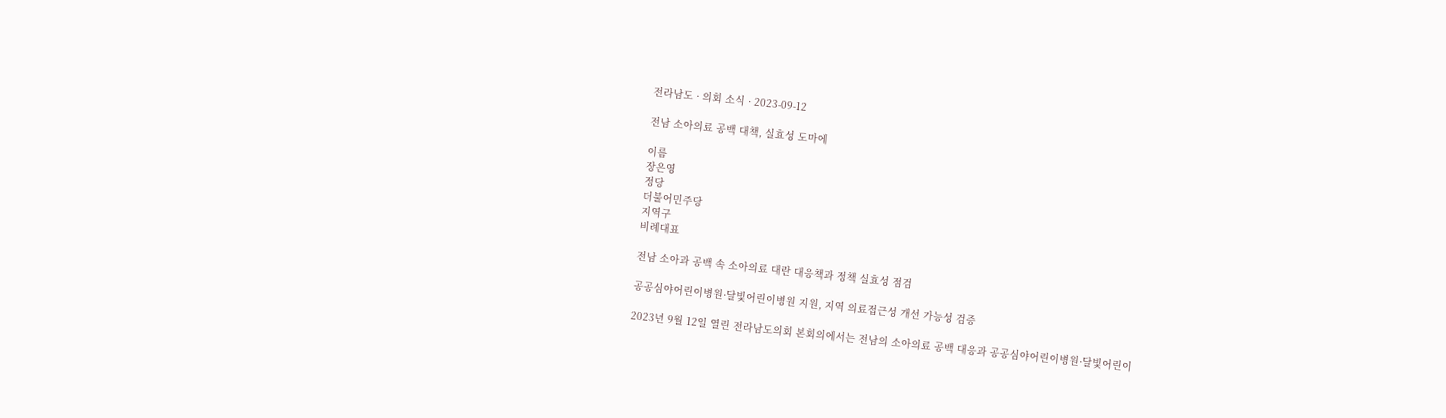전라남도 · 의회 소식 · 2023-09-12

전남 소아의료 공백 대책, 실효성 도마에

이름
장은영
정당
더불어민주당
지역구
비례대표

전남 소아과 공백 속 소아의료 대란 대응책과 정책 실효성 점검

공공심야어린이병원·달빛어린이병원 지원, 지역 의료접근성 개선 가능성 검증

2023년 9월 12일 열린 전라남도의회 본회의에서는 전남의 소아의료 공백 대응과 공공심야어린이병원·달빛어린이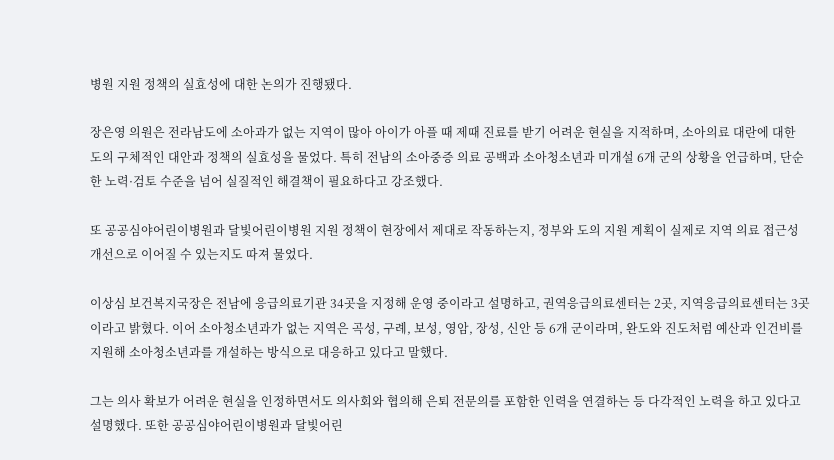병원 지원 정책의 실효성에 대한 논의가 진행됐다.

장은영 의원은 전라남도에 소아과가 없는 지역이 많아 아이가 아플 때 제때 진료를 받기 어려운 현실을 지적하며, 소아의료 대란에 대한 도의 구체적인 대안과 정책의 실효성을 물었다. 특히 전남의 소아중증 의료 공백과 소아청소년과 미개설 6개 군의 상황을 언급하며, 단순한 노력·검토 수준을 넘어 실질적인 해결책이 필요하다고 강조했다.

또 공공심야어린이병원과 달빛어린이병원 지원 정책이 현장에서 제대로 작동하는지, 정부와 도의 지원 계획이 실제로 지역 의료 접근성 개선으로 이어질 수 있는지도 따져 물었다.

이상심 보건복지국장은 전남에 응급의료기관 34곳을 지정해 운영 중이라고 설명하고, 권역응급의료센터는 2곳, 지역응급의료센터는 3곳이라고 밝혔다. 이어 소아청소년과가 없는 지역은 곡성, 구례, 보성, 영암, 장성, 신안 등 6개 군이라며, 완도와 진도처럼 예산과 인건비를 지원해 소아청소년과를 개설하는 방식으로 대응하고 있다고 말했다.

그는 의사 확보가 어려운 현실을 인정하면서도 의사회와 협의해 은퇴 전문의를 포함한 인력을 연결하는 등 다각적인 노력을 하고 있다고 설명했다. 또한 공공심야어린이병원과 달빛어린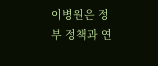이병원은 정부 정책과 연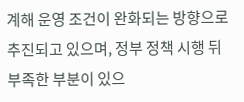계해 운영 조건이 완화되는 방향으로 추진되고 있으며, 정부 정책 시행 뒤 부족한 부분이 있으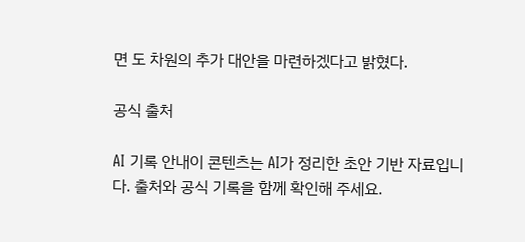면 도 차원의 추가 대안을 마련하겠다고 밝혔다.

공식 출처

AI 기록 안내이 콘텐츠는 AI가 정리한 초안 기반 자료입니다. 출처와 공식 기록을 함께 확인해 주세요.